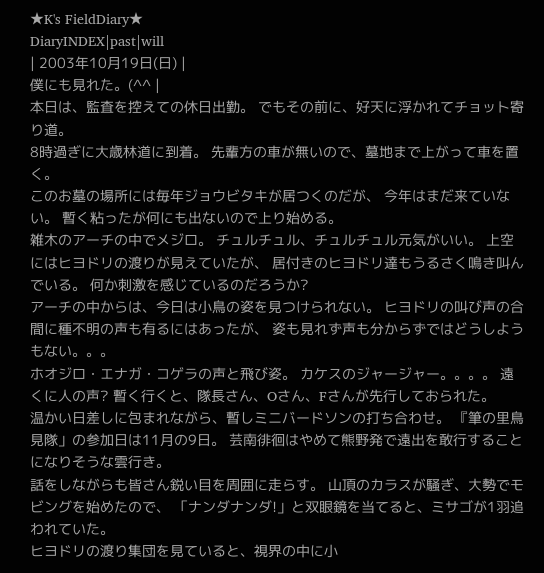★K's FieldDiary★
DiaryINDEX|past|will
| 2003年10月19日(日) |
僕にも見れた。(^^ |
本日は、監査を控えての休日出勤。 でもその前に、好天に浮かれてチョット寄り道。
8時過ぎに大歳林道に到着。 先輩方の車が無いので、墓地まで上がって車を置く。
このお墓の場所には毎年ジョウビタキが居つくのだが、 今年はまだ来ていない。 暫く粘ったが何にも出ないので上り始める。
雑木のアーチの中でメジロ。 チュルチュル、チュルチュル元気がいい。 上空にはヒヨドリの渡りが見えていたが、 居付きのヒヨドリ達もうるさく鳴き叫んでいる。 何か刺激を感じているのだろうか?
アーチの中からは、今日は小鳥の姿を見つけられない。 ヒヨドリの叫び声の合間に種不明の声も有るにはあったが、 姿も見れず声も分からずではどうしようもない。。。
ホオジロ・エナガ・コゲラの声と飛び姿。 カケスのジャージャー。。。。 遠くに人の声? 暫く行くと、隊長さん、Oさん、Fさんが先行しておられた。
温かい日差しに包まれながら、暫しミニバードソンの打ち合わせ。 『筆の里鳥見隊」の参加日は11月の9日。 芸南徘徊はやめて熊野発で遠出を敢行することになりそうな雲行き。
話をしながらも皆さん鋭い目を周囲に走らす。 山頂のカラスが騒ぎ、大勢でモビングを始めたので、 「ナンダナンダ!」と双眼鏡を当てると、ミサゴが1羽追われていた。
ヒヨドリの渡り集団を見ていると、視界の中に小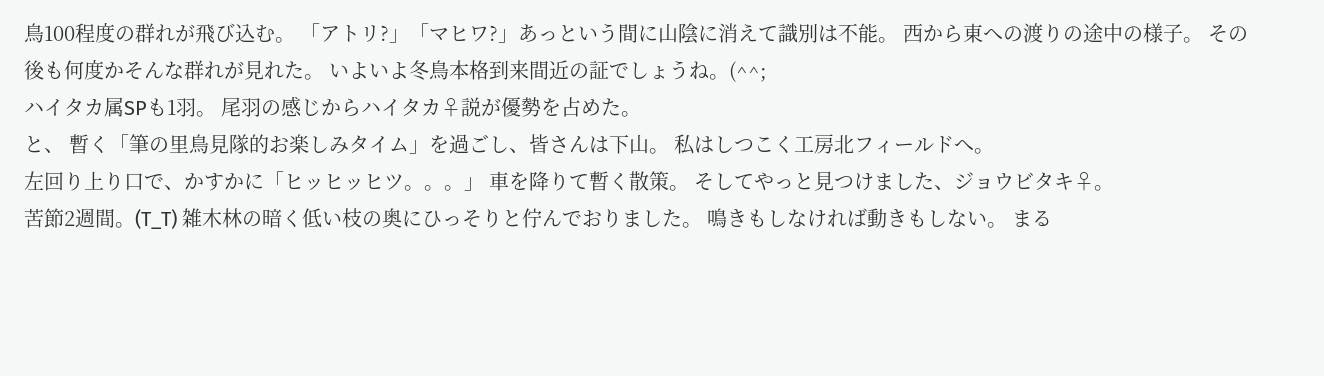鳥100程度の群れが飛び込む。 「アトリ?」「マヒワ?」あっという間に山陰に消えて識別は不能。 西から東への渡りの途中の様子。 その後も何度かそんな群れが見れた。 いよいよ冬鳥本格到来間近の証でしょうね。(^^;
ハイタカ属SPも1羽。 尾羽の感じからハイタカ♀説が優勢を占めた。
と、 暫く「筆の里鳥見隊的お楽しみタイム」を過ごし、皆さんは下山。 私はしつこく工房北フィールドへ。
左回り上り口で、かすかに「ヒッヒッヒツ。。。」 車を降りて暫く散策。 そしてやっと見つけました、ジョウビタキ♀。
苦節2週間。(T_T) 雑木林の暗く低い枝の奥にひっそりと佇んでおりました。 鳴きもしなければ動きもしない。 まる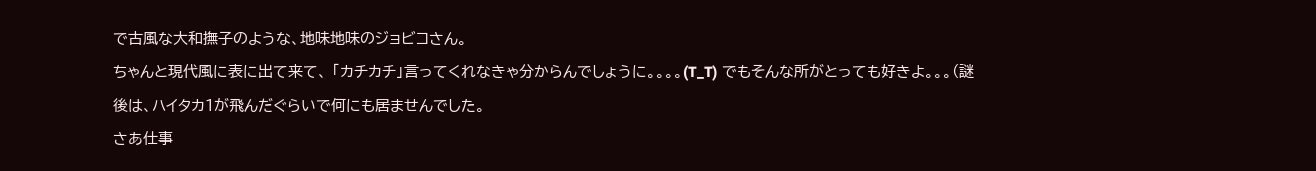で古風な大和撫子のような、地味地味のジョビコさん。
ちゃんと現代風に表に出て来て、 「カチカチ」言ってくれなきゃ分からんでしょうに。。。。(T_T) でもそんな所がとっても好きよ。。。(謎
後は、ハイタカ1が飛んだぐらいで何にも居ませんでした。
さあ仕事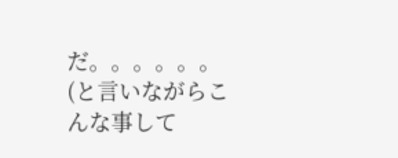だ。。。。。。 (と言いながらこんな事して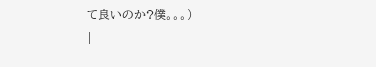て良いのか?僕。。。)
|